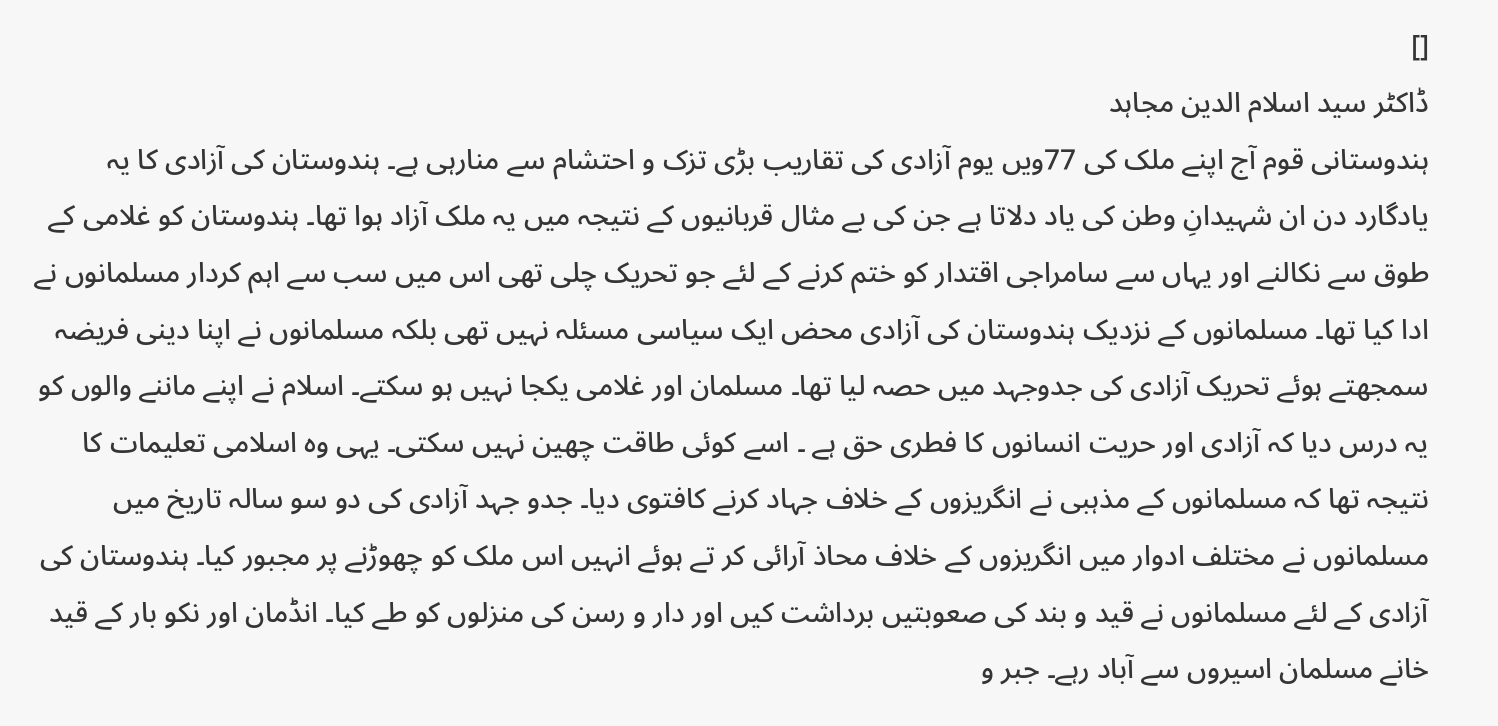[]
ڈاکٹر سید اسلام الدین مجاہد
ہندوستانی قوم آج اپنے ملک کی 77ویں یوم آزادی کی تقاریب بڑی تزک و احتشام سے منارہی ہے۔ ہندوستان کی آزادی کا یہ یادگارد دن ان شہیدانِ وطن کی یاد دلاتا ہے جن کی بے مثال قربانیوں کے نتیجہ میں یہ ملک آزاد ہوا تھا۔ ہندوستان کو غلامی کے طوق سے نکالنے اور یہاں سے سامراجی اقتدار کو ختم کرنے کے لئے جو تحریک چلی تھی اس میں سب سے اہم کردار مسلمانوں نے ادا کیا تھا۔ مسلمانوں کے نزدیک ہندوستان کی آزادی محض ایک سیاسی مسئلہ نہیں تھی بلکہ مسلمانوں نے اپنا دینی فریضہ سمجھتے ہوئے تحریک آزادی کی جدوجہد میں حصہ لیا تھا۔ مسلمان اور غلامی یکجا نہیں ہو سکتے۔ اسلام نے اپنے ماننے والوں کو یہ درس دیا کہ آزادی اور حریت انسانوں کا فطری حق ہے ۔ اسے کوئی طاقت چھین نہیں سکتی۔ یہی وہ اسلامی تعلیمات کا نتیجہ تھا کہ مسلمانوں کے مذہبی نے انگریزوں کے خلاف جہاد کرنے کافتوی دیا۔ جدو جہد آزادی کی دو سو سالہ تاریخ میں مسلمانوں نے مختلف ادوار میں انگریزوں کے خلاف محاذ آرائی کر تے ہوئے انہیں اس ملک کو چھوڑنے پر مجبور کیا۔ ہندوستان کی آزادی کے لئے مسلمانوں نے قید و بند کی صعوبتیں برداشت کیں اور دار و رسن کی منزلوں کو طے کیا۔ انڈمان اور نکو بار کے قید خانے مسلمان اسیروں سے آباد رہے۔ جبر و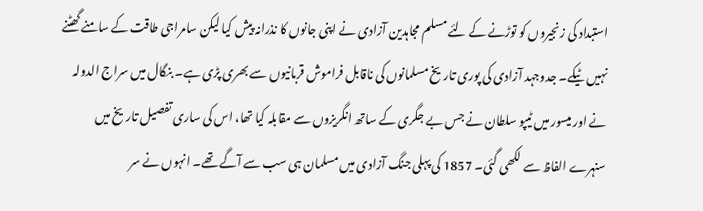استبداد کی زنجیروں کو توڑنے کے لئے مسلم مجاہدین آزادی نے اپنی جانوں کا نذرانہ پیش کیا لیکن سامراجی طاقت کے سامنے گھٹنے نہیں ٹیکے۔ جدوجہد آزادی کی پوری تاریخ مسلمانوں کی ناقابل فراموش قربانیوں سے بھری پڑی ہے۔ بنگال میں سراج الدولہ نے اور میسور میں ٹیپو سلطان نے جس بے جگری کے ساتھ انگریزوں سے مقابلہ کیا تھا، اس کی ساری تفصیل تاریخ میں سنہرے الفاظ سے لکھی گئی۔ 1857 کی پہلی جنگ آزادی میں مسلمان ہی سب سے آگے تھے۔ انہوں نے سر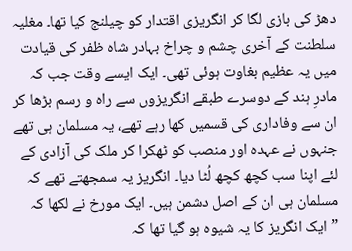دھڑ کی بازی لگا کر انگریزی اقتدار کو چیلنج کیا تھا۔ مغلیہ سلطنت کے آخری چشم و چراخ بہادر شاہ ظفر کی قیادت میں یہ عظیم بغاوت ہوئی تھی۔ ایک ایسے وقت جب کہ مادرِ ہند کے دوسرے طبقے انگریزوں سے راہ و رسم بڑھا کر ان سے وفاداری کی قسمیں کھا رہے تھے، یہ مسلمان ہی تھے جنہوں نے عہدہ اور منصب کو ٹھکرا کر ملک کی آزادی کے لئے اپنا سب کچھ کچھ لُٹا دیا۔ انگریز یہ سمجھتے تھے کہ مسلمان ہی ان کے اصل دشمن ہیں۔ ایک مورخ نے لکھا کہ ”ایک انگریز کا یہ شیوہ ہو گیا تھا کہ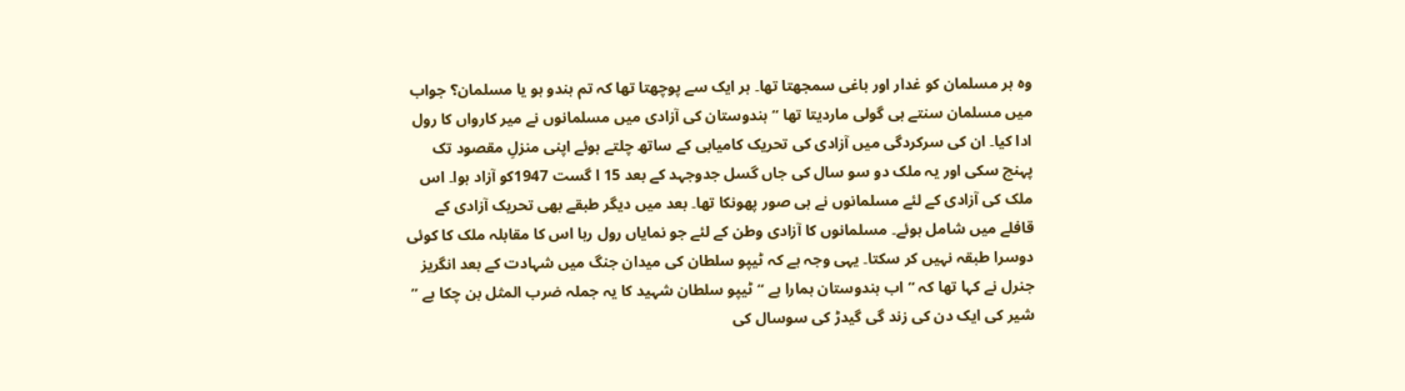وہ ہر مسلمان کو غدار اور باغی سمجھتا تھا۔ ہر ایک سے پوچھتا تھا کہ تم ہندو ہو یا مسلمان؟ جواب میں مسلمان سنتے ہی گولی ماردیتا تھا “ ہندوستان کی آزادی میں مسلمانوں نے میر کارواں کا رول ادا کیا۔ ان کی سرکردگی میں آزادی کی تحریک کامیابی کے ساتھ چلتے ہوئے اپنی منزلِ مقصود تک پہنچ سکی اور یہ ملک دو سو سال کی جاں گسل جدوجہد کے بعد 15 ا گست 1947کو آزاد ہوا۔ اس ملک کی آزادی کے لئے مسلمانوں نے ہی صور پھونکا تھا۔ بعد میں دیگر طبقے بھی تحریک آزادی کے قافلے میں شامل ہوئے۔ مسلمانوں کا آزادی وطن کے لئے جو نمایاں رول رہا اس کا مقابلہ ملک کا کوئی دوسرا طبقہ نہیں کر سکتا۔ یہی وجہ ہے کہ ٹیپو سلطان کی میدان جنگ میں شہادت کے بعد انگریز جنرل نے کہا تھا کہ ”اب ہندوستان ہمارا ہے “ ٹیپو سلطان شہید کا یہ جملہ ضرب المثل بن چکا ہے ” شیر کی ایک دن کی زند گی گیدڑ کی سوسال کی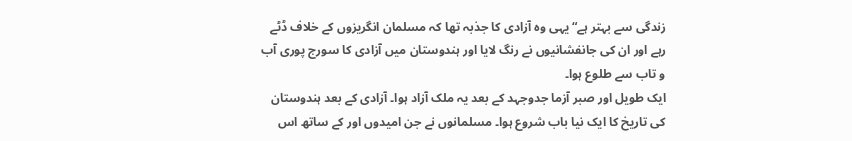زندگی سے بہتر ہے“ یہی وہ آزادی کا جذبہ تھا کہ مسلمان انگریزوں کے خلاف ڈٹے رہے اور ان کی جانفشانیوں نے رنگ لایا اور ہندوستان میں آزادی کا سورج پوری آب و تاب سے طلوع ہوا۔
ایک طویل اور صبر آزما جدوجہد کے بعد یہ ملک آزاد ہوا۔ آزادی کے بعد ہندوستان کی تاریخ کا ایک نیا باب شروع ہوا۔ مسلمانوں نے جن امیدوں اور کے ساتھ اس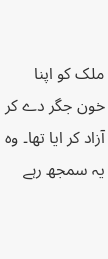ملک کو اپنا خون جگر دے کر آزاد کر ایا تھا۔ وہ یہ سمجھ رہے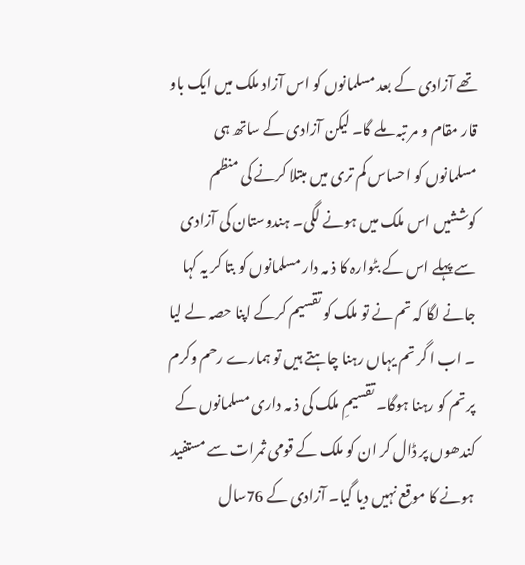تھے آزادی کے بعد مسلمانوں کو اس آزاد ملک میں ایک باو قار مقام و مر تبہ ملے گا۔ لیکن آزادی کے ساتھ ہی مسلمانوں کو احساس کم تری میں مبتلا کرنے کی منظم کوششیں اس ملک میں ہونے لگی۔ ہندوستان کی آزادی سے پہلے اس کے بٹوارہ کا ذ مہ دار مسلمانوں کو بتا کر یہ کہا جانے لگا کہ تم نے تو ملک کو تقسیم کرکے اپنا حصہ لے لیا ۔ اب ا گر تم یہاں رہنا چاہتے ہیں تو ہمارے رحم وکرم پر تم کو رہنا ہوگا۔ تقسیمِ ملک کی ذ مہ داری مسلمانوں کے کندھوں پر ڈال کر ان کو ملک کے قومی ثمرات سے مستفید ہونے کا موقع نہیں دیا گیا۔ آزادی کے 76سال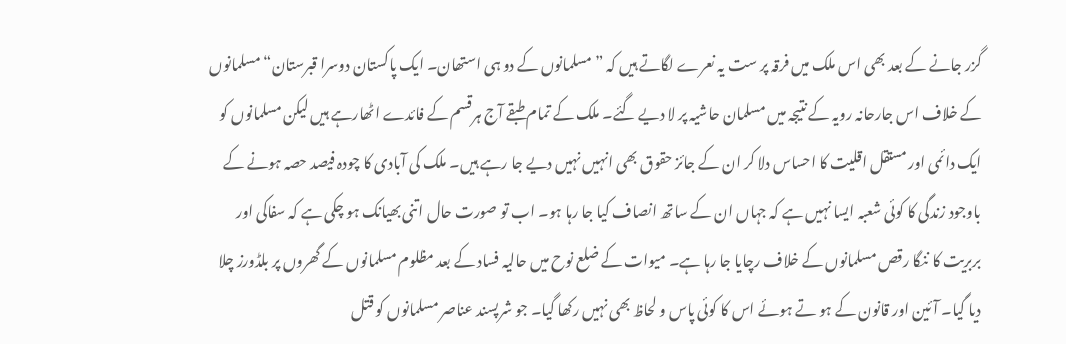گزر جانے کے بعد بھی اس ملک میں فرقہ پر ست یہ نعرے لگاتے ہیں کہ ”مسلمانوں کے دو ہی استھان۔ ایک پاکستان دوسرا قبرستان“ مسلمانوں کے خلاف اس جارحانہ رویہ کے نتیجہ میں مسلمان حاشیہ پر لا دیے گئے۔ ملک کے تمام طبقے آج ہرقسم کے فائدے اٹھارہے ہیں لیکن مسلمانوں کو ایک دائمی اور مستقل اقلیت کا احساس دلا کر ان کے جائز حقوق بھی انہیں نہیں دیے جا رہے ہیں۔ ملک کی آبادی کا چودہ فیصد حصہ ہونے کے باوجود زندگی کا کوئی شعبہ ایسا نہیں ہے کہ جہاں ان کے ساتھ انصاف کیا جا رہا ہو۔ اب تو صورت حال اتنی بھیانک ہو چکی ہے کہ سفاکی اور بربریت کا ننگا رقص مسلمانوں کے خلاف رچایا جا رہا ہے۔ میوات کے ضلع نوح میں حالیہ فساد کے بعد مظلوم مسلمانوں کے گھروں پر بلڈورز چلا دیا گیا۔ آئین اور قانون کے ہو تے ہوئے اس کا کوئی پاس و لحاظ بھی نہیں رکھا گیا۔ جو شرپسند عناصر مسلمانوں کو قتل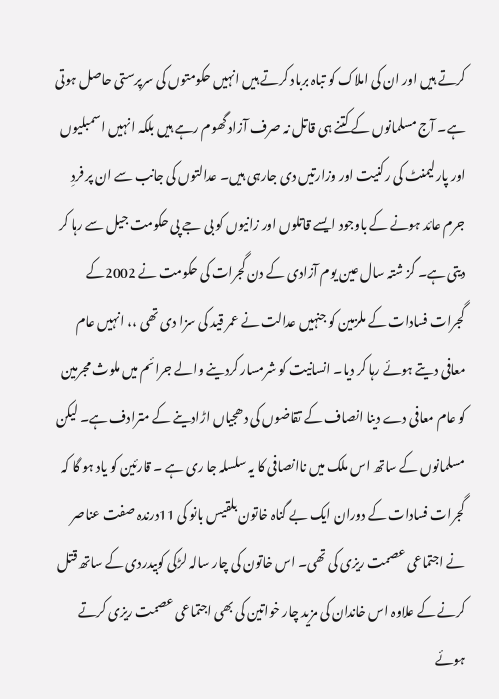کرتے ہیں اور ان کی املاک کو تباہ برباد کرتے ہیں انہیں حکومتوں کی سرپرستی حاصل ہوتی ہے۔ آج مسلمانوں کے کتنے ہی قاتل نہ صرف آزاد گھوم رہے ہیں بلکہ انہیں اسمبلیوں اور پارلیمنٹ کی رکنیت اور وزارتیں دی جارہی ہیں۔ عدالتوں کی جانب سے ان پر فردِ جرم عائد ہونے کے باوجود ایسے قاتلوں اور زانیوں کو بی جے پی حکومت جیل سے رہا کر دیتی ہے۔ گز شتہ سال عین یوم آزادی کے دن گجرات کی حکومت نے 2002کے گجرات فسادات کے ملزمین کو جنہیں عدالت نے عمر قید کی سزا دی تھی ،، انہیں عام معافی دیتے ہوئے رہا کر دیا۔ انسانیت کو شرمسار کردینے والے جرائم میں ملوث مجرمین کو عام معافی دے دینا انصاف کے تقاضوں کی دھجیاں اڑادینے کے مترادف ہے۔ لیکن مسلمانوں کے ساتھ اس ملک میں ناانصافی کا یہ سلسلہ جا ری ہے ۔ قارئین کو یاد ہو گا کہ گجرات فسادات کے دوران ایک بے گناہ خاتون بلقیس بانو کی 11درندہ صفت عناصر نے اجتماعی عصمت ریزی کی تھی۔ اس خاتون کی چار سالہ لڑکی کوبیدردی کے ساتھ قتل کرنے کے علاوہ اس خاندان کی مزید چار خواتین کی بھی اجتماعی عصمت ریزی کرتے ہوئے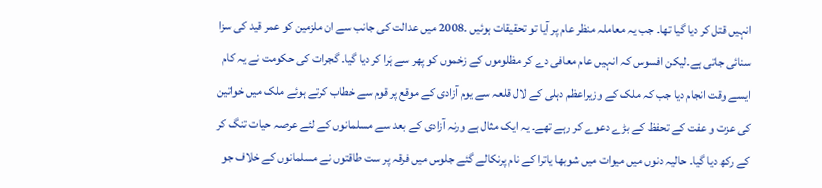انہیں قتل کر دیا گیا تھا۔ جب یہ معاملہ منظر عام پر آیا تو تحقیقات ہوئیں ۔2008 میں عدالت کی جانب سے ان ملزمین کو عمر قید کی سزا سنائی جاتی ہے۔لیکن افسوس کہ انہیں عام معافی دے کر مظلوموں کے زخموں کو پھر سے ہَرا کر دیا گیا۔ گجرات کی حکومت نے یہ کام ایسے وقت انجام دیا جب کہ ملک کے وزیراعظم دہلی کے لال قلعہ سے یوم آزادی کے موقع پر قوم سے خطاب کرتے ہوئے ملک میں خواتین کی عزت و عفت کے تحفظ کے بڑے دعوے کر رہے تھے۔ یہ ایک مثال ہے ورنہ آزادی کے بعد سے مسلمانوں کے لئے عرصہ حیات تنگ کر کے رکھ دیا گیا۔ حالیہ دنوں میں میوات میں شوبھا یاترا کے نام پرنکالے گئے جلوس میں فرقہ پر ست طاقتوں نے مسلمانوں کے خلاف جو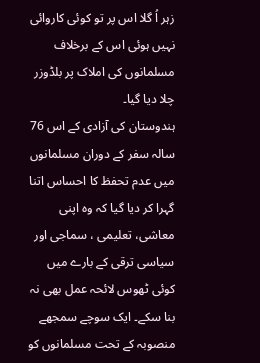زہر اُ گلا اس پر تو کوئی کاروائی نہیں ہوئی اس کے برخلاف مسلمانوں کی املاک پر بلڈوزر چلا دیا گیا۔
ہندوستان کی آزادی کے اس 76 سالہ سفر کے دوران مسلمانوں میں عدم تحفظ کا احساس اتنا گہرا کر دیا گیا کہ وہ اپنی معاشی، تعلیمی ، سماجی اور سیاسی ترقی کے بارے میں کوئی ٹھوس لائحہ عمل بھی نہ بنا سکے۔ ایک سوچے سمجھے منصوبہ کے تحت مسلمانوں کو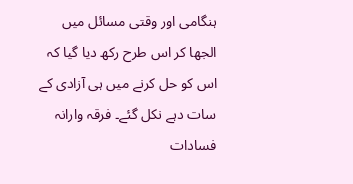ہنگامی اور وقتی مسائل میں الجھا کر اس طرح رکھ دیا گیا کہ اس کو حل کرنے میں ہی آزادی کے سات دہے نکل گئے۔ فرقہ وارانہ فسادات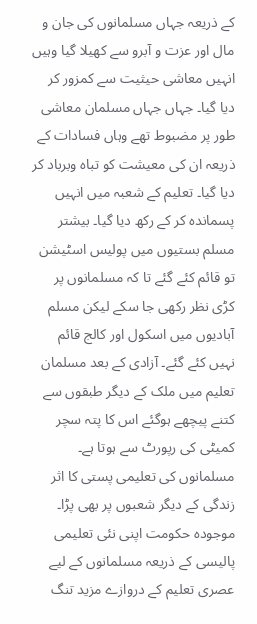کے ذریعہ جہاں مسلمانوں کی جان و مال اور عزت و آبرو سے کھیلا گیا وہیں انہیں معاشی حیثیت سے کمزور کر دیا گیا۔ جہاں جہاں مسلمان معاشی طور پر مضبوط تھے وہاں فسادات کے ذریعہ ان کی معیشت کو تباہ وبرباد کر دیا گیا۔ تعلیم کے شعبہ میں انہیں پسماندہ کر کے رکھ دیا گیا۔ بیشتر مسلم بستیوں میں پولیس اسٹیشن تو قائم کئے گئے تا کہ مسلمانوں پر کڑی نظر رکھی جا سکے لیکن مسلم آبادیوں میں اسکول اور کالج قائم نہیں کئے گئے۔ آزادی کے بعد مسلمان تعلیم میں ملک کے دیگر طبقوں سے کتنے پیچھے ہوگئے اس کا پتہ سچر کمیٹی کی رپورٹ سے ہوتا ہے۔ مسلمانوں کی تعلیمی پستی کا اثر زندگی کے دیگر شعبوں پر بھی پڑا۔ موجودہ حکومت اپنی نئی تعلیمی پالیسی کے ذریعہ مسلمانوں کے لیے عصری تعلیم کے دروازے مزید تنگ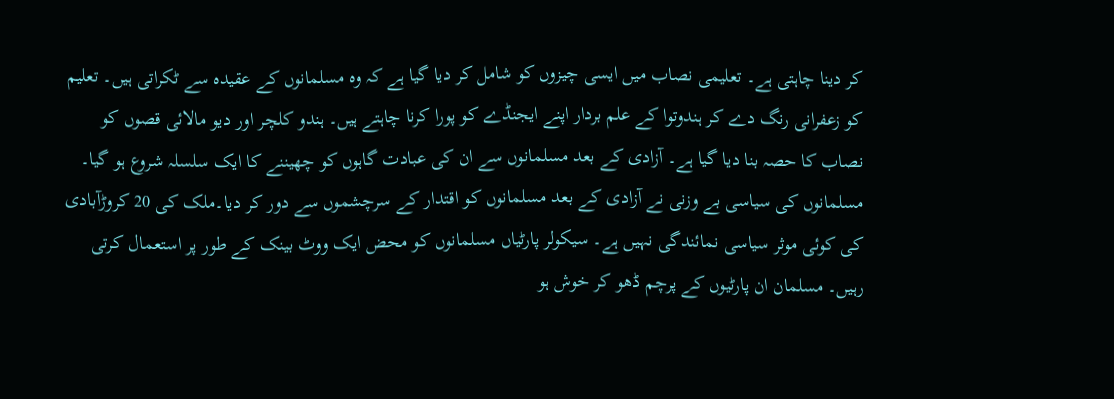کر دینا چاہتی ہے۔ تعلیمی نصاب میں ایسی چیزوں کو شامل کر دیا گیا ہے کہ وہ مسلمانوں کے عقیدہ سے ٹکراتی ہیں۔ تعلیم کو زعفرانی رنگ دے کر ہندوتوا کے علم بردار اپنے ایجنڈے کو پورا کرنا چاہتے ہیں۔ ہندو کلچر اور دیو مالائی قصوں کو نصاب کا حصہ بنا دیا گیا ہے۔ آزادی کے بعد مسلمانوں سے ان کی عبادت گاہوں کو چھیننے کا ایک سلسلہ شروع ہو گیا۔ مسلمانوں کی سیاسی بے وزنی نے آزادی کے بعد مسلمانوں کو اقتدار کے سرچشموں سے دور کر دیا۔ملک کی 20 کروڑآبادی کی کوئی موثر سیاسی نمائندگی نہیں ہے۔ سیکولر پارٹیاں مسلمانوں کو محض ایک ووٹ بینک کے طور پر استعمال کرتی رہیں۔ مسلمان ان پارٹیوں کے پرچم ڈھو کر خوش ہو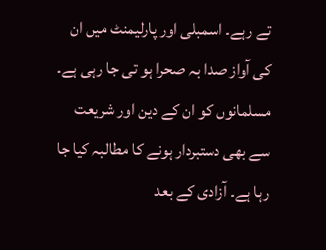تے رہے۔ اسمبلی اور پارلیمنٹ میں ان کی آواز صدا بہ صحرا ہو تی جا رہی ہے۔ مسلمانوں کو ان کے دین اور شریعت سے بھی دستبردار ہونے کا مطالبہ کیا جا رہا ہے۔ آزادی کے بعد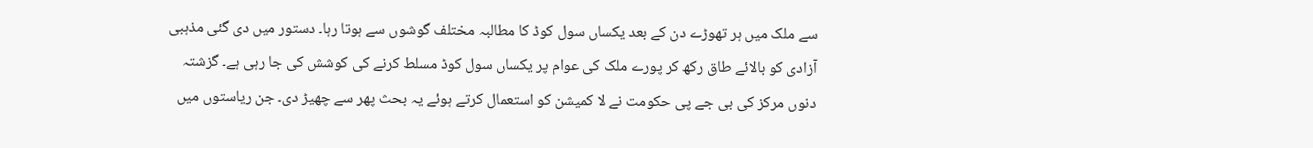سے ملک میں ہر تھوڑے دن کے بعد یکساں سول کوڈ کا مطالبہ مختلف گوشوں سے ہوتا رہا۔ دستور میں دی گئی مذہبی آزادی کو بالائے طاق رکھ کر پورے ملک کی عوام پر یکساں سول کوڈ مسلط کرنے کی کوشش کی جا رہی ہے۔ گزشتہ دنوں مرکز کی بی جے پی حکومت نے لا کمیشن کو استعمال کرتے ہوئے یہ بحث پھر سے چھیڑ دی۔ جن ریاستوں میں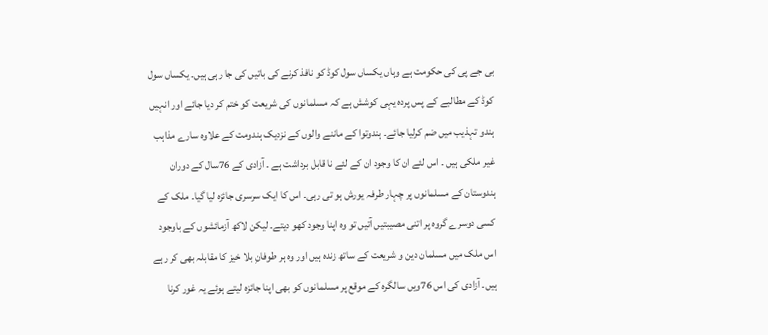بی جے پی کی حکومت ہے وہاں یکساں سول کوڈ کو نافذ کرنے کی باتیں کی جا رہی ہیں۔ یکساں سول کوڈ کے مطالبے کے پس پردہ یہی کوشش ہے کہ مسلمانوں کی شریعت کو ختم کر دیا جائے اور انہیں ہندو تہذیب میں ضم کرلیا جائے۔ ہندوتوا کے ماننے والوں کے نزدیک ہندومت کے علاوہ سارے مذاہب غیر ملکی ہیں ۔ اس لئے ان کا وجود ان کے لئے نا قابل برداشت ہے ۔ آزادی کے 76سال کے دوران ہندوستان کے مسلمانوں پر چہار طرفہ یورش ہو تی رہی۔ اس کا ایک سرسری جائزہ لیا گیا۔ ملک کے کسی دوسرے گروہ پر اتنی مصیبتیں آتیں تو وہ اپنا وجود کھو دیتے۔ لیکن لاکھ آزمائشوں کے باوجود اس ملک میں مسلمان دین و شریعت کے ساتھ زندہ ہیں اور وہ ہر طوفانِ بلا خیز کا مقابلہ بھی کر رہے ہیں۔ آزادی کی اس 76ویں سالگرہ کے موقع پر مسلمانوں کو بھی اپنا جائزہ لیتے ہوئے یہ غور کرنا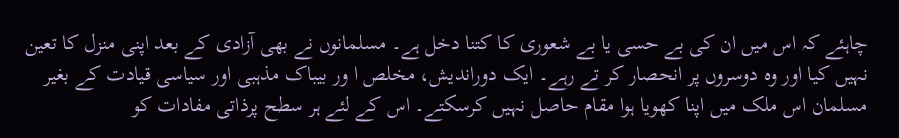چاہئے کہ اس میں ان کی بے حسی یا بے شعوری کا کتنا دخل ہے۔ مسلمانوں نے بھی آزادی کے بعد اپنی منزل کا تعین نہیں کیا اور وہ دوسروں پر انحصار کر تے رہے۔ ایک دوراندیش، مخلص ا ور بیباک مذہبی اور سیاسی قیادت کے بغیر مسلمان اس ملک میں اپنا کھویا ہوا مقام حاصل نہیں کرسکتے۔ اس کے لئے ہر سطح پرذاتی مفادات کو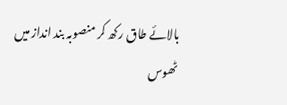بالائے طاق رکھ کر منصوبہ بند انداز میں ٹھوس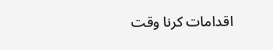اقدامات کرنا وقت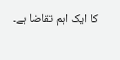کا ایک اہم تقاضا ہے۔